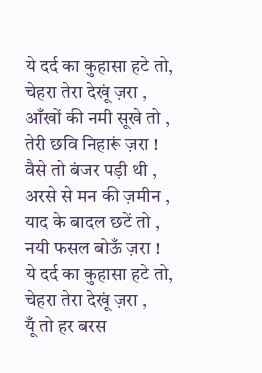ये दर्द का कुहासा हटे तो,
चेहरा तेरा देखूं ज़रा ,
आँखों की नमी सूखे तो ,
तेरी छवि निहारूं ज़रा !
वैसे तो बंजर पड़ी थी ,
अरसे से मन की ज़मीन ,
याद के बादल छटें तो ,
नयी फसल बोऊँ ज़रा !
ये दर्द का कुहासा हटे तो,
चेहरा तेरा देखूं ज़रा ,
यूँ तो हर बरस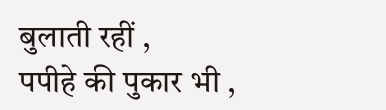बुलाती रहीं ,
पपीहे की पुकार भी ,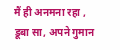मैं ही अनमना रहा ,
डूबा सा, अपने गुमान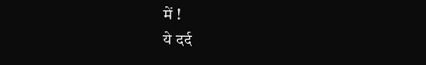में !
ये दर्द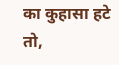का कुहासा हटे तो,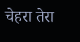चेहरा तेरा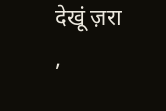देखूं ज़रा ,